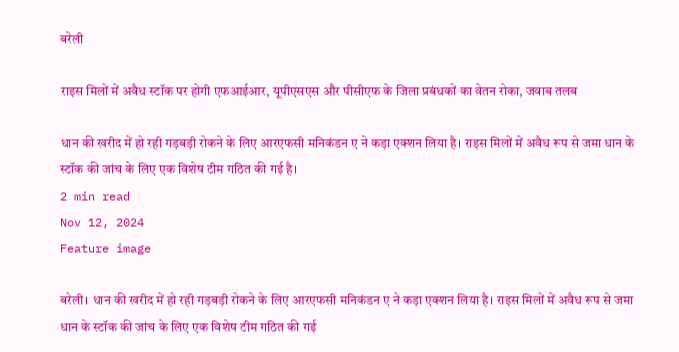बरेली

राइस मिलों में अवैध स्टॉक पर होगी एफआईआर, यूपीएसएस और पीसीएफ के जिला प्रबंधकों का वेतन रोका, जवाब तलब

धान की खरीद में हो रही गड़बड़ी रोकने के लिए आरएफसी मनिकंडन ए ने कड़ा एक्शन लिया है। राइस मिलों में अवैध रूप से जमा धान के स्टॉक की जांच के लिए एक विशेष टीम गठित की गई है।
2 min read
Nov 12, 2024
Feature image

बरेली। धान की खरीद में हो रही गड़बड़ी रोकने के लिए आरएफसी मनिकंडन ए ने कड़ा एक्शन लिया है। राइस मिलों में अवैध रूप से जमा धान के स्टॉक की जांच के लिए एक विशेष टीम गठित की गई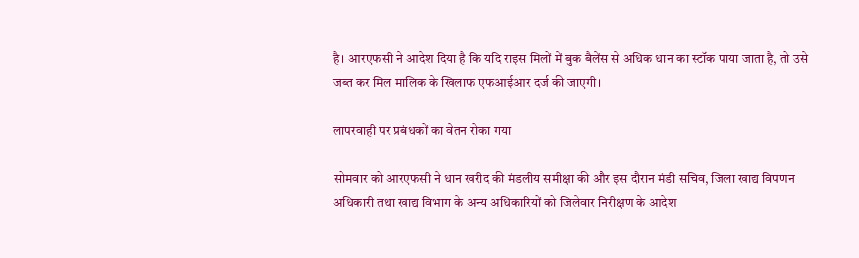है। आरएफसी ने आदेश दिया है कि यदि राइस मिलों में बुक बैलेंस से अधिक धान का स्टॉक पाया जाता है, तो उसे जब्त कर मिल मालिक के खिलाफ एफआईआर दर्ज की जाएगी।

लापरवाही पर प्रबंधकों का वेतन रोका गया

सोमवार को आरएफसी ने धान खरीद की मंडलीय समीक्षा की और इस दौरान मंडी सचिव, जिला खाद्य विपणन अधिकारी तथा खाद्य विभाग के अन्य अधिकारियों को जिलेवार निरीक्षण के आदेश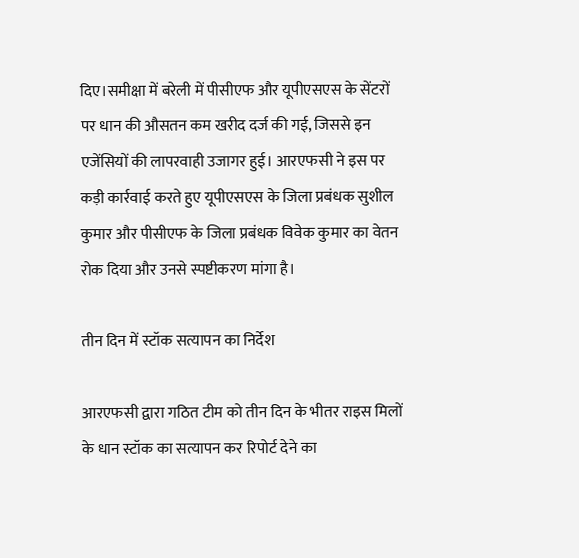दिए।समीक्षा में बरेली में पीसीएफ और यूपीएसएस के सेंटरों पर धान की औसतन कम खरीद दर्ज की गई, जिससे इन एजेंसियों की लापरवाही उजागर हुई। आरएफसी ने इस पर कड़ी कार्रवाई करते हुए यूपीएसएस के जिला प्रबंधक सुशील कुमार और पीसीएफ के जिला प्रबंधक विवेक कुमार का वेतन रोक दिया और उनसे स्पष्टीकरण मांगा है।

तीन दिन में स्टॉक सत्यापन का निर्देश

आरएफसी द्वारा गठित टीम को तीन दिन के भीतर राइस मिलों के धान स्टॉक का सत्यापन कर रिपोर्ट देने का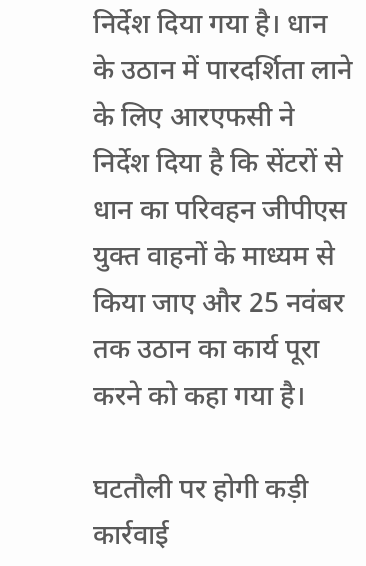निर्देश दिया गया है। धान के उठान में पारदर्शिता लाने के लिए आरएफसी ने निर्देश दिया है कि सेंटरों से धान का परिवहन जीपीएस युक्त वाहनों के माध्यम से किया जाए और 25 नवंबर तक उठान का कार्य पूरा करने को कहा गया है।

घटतौली पर होगी कड़ी कार्रवाई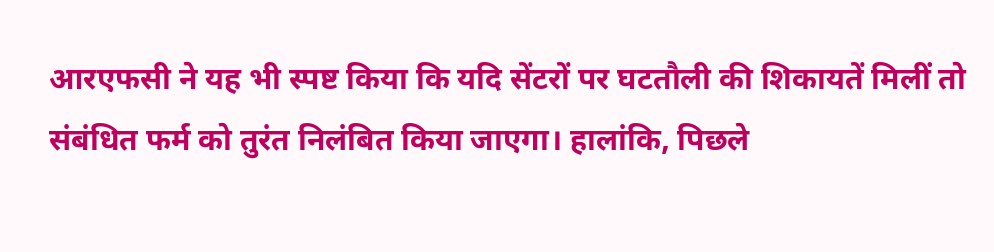आरएफसी ने यह भी स्पष्ट किया कि यदि सेंटरों पर घटतौली की शिकायतें मिलीं तो संबंधित फर्म को तुरंत निलंबित किया जाएगा। हालांकि, पिछले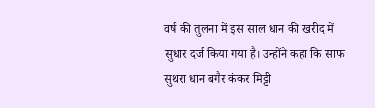वर्ष की तुलना में इस साल धान की खरीद में सुधार दर्ज किया गया है। उन्होंने कहा कि साफ सुथरा धान बगैर कंकर मिट्टी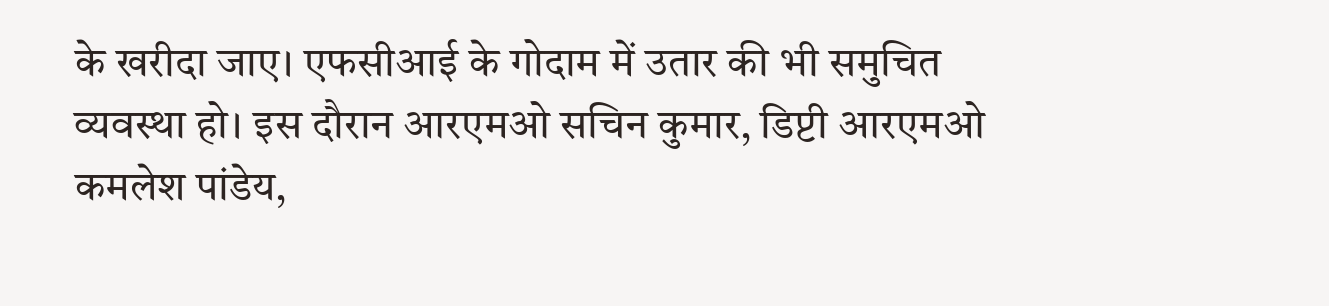के खरीदा जाए। एफसीआई के गोदाम में उतार की भी समुचित व्यवस्था हो। इस दौरान आरएमओ सचिन कुमार, डिप्टी आरएमओ कमलेश पांडेय,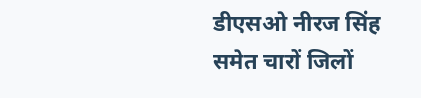डीएसओ नीरज सिंह समेत चारों जिलों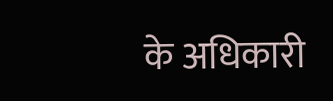के अधिकारी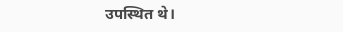उपस्थित थे।